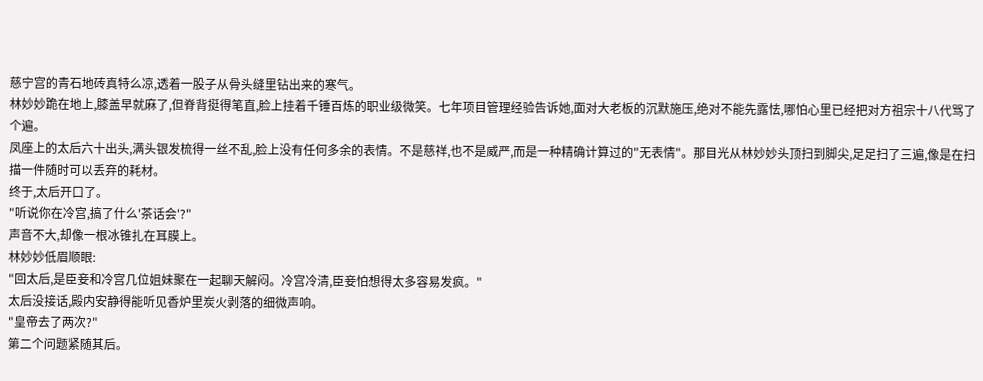慈宁宫的青石地砖真特么凉,透着一股子从骨头缝里钻出来的寒气。
林妙妙跪在地上,膝盖早就麻了,但脊背挺得笔直,脸上挂着千锤百炼的职业级微笑。七年项目管理经验告诉她,面对大老板的沉默施压,绝对不能先露怯,哪怕心里已经把对方祖宗十八代骂了个遍。
凤座上的太后六十出头,满头银发梳得一丝不乱,脸上没有任何多余的表情。不是慈祥,也不是威严,而是一种精确计算过的"无表情"。那目光从林妙妙头顶扫到脚尖,足足扫了三遍,像是在扫描一件随时可以丢弃的耗材。
终于,太后开口了。
"听说你在冷宫,搞了什么'茶话会'?"
声音不大,却像一根冰锥扎在耳膜上。
林妙妙低眉顺眼:
"回太后,是臣妾和冷宫几位姐妹聚在一起聊天解闷。冷宫冷清,臣妾怕想得太多容易发疯。"
太后没接话,殿内安静得能听见香炉里炭火剥落的细微声响。
"皇帝去了两次?"
第二个问题紧随其后。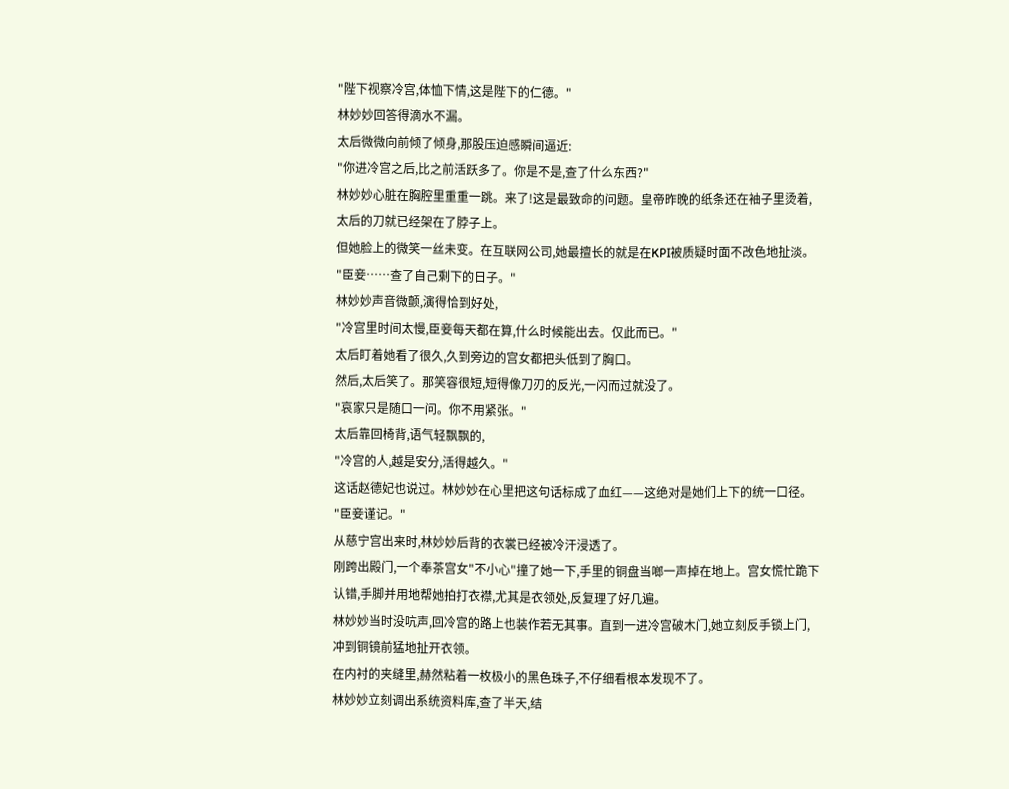"陛下视察冷宫,体恤下情,这是陛下的仁德。"
林妙妙回答得滴水不漏。
太后微微向前倾了倾身,那股压迫感瞬间逼近:
"你进冷宫之后,比之前活跃多了。你是不是,查了什么东西?"
林妙妙心脏在胸腔里重重一跳。来了!这是最致命的问题。皇帝昨晚的纸条还在袖子里烫着,太后的刀就已经架在了脖子上。
但她脸上的微笑一丝未变。在互联网公司,她最擅长的就是在KPI被质疑时面不改色地扯淡。
"臣妾……查了自己剩下的日子。"
林妙妙声音微颤,演得恰到好处,
"冷宫里时间太慢,臣妾每天都在算,什么时候能出去。仅此而已。"
太后盯着她看了很久,久到旁边的宫女都把头低到了胸口。
然后,太后笑了。那笑容很短,短得像刀刃的反光,一闪而过就没了。
"哀家只是随口一问。你不用紧张。"
太后靠回椅背,语气轻飘飘的,
"冷宫的人,越是安分,活得越久。"
这话赵德妃也说过。林妙妙在心里把这句话标成了血红——这绝对是她们上下的统一口径。
"臣妾谨记。"
从慈宁宫出来时,林妙妙后背的衣裳已经被冷汗浸透了。
刚跨出殿门,一个奉茶宫女"不小心"撞了她一下,手里的铜盘当啷一声掉在地上。宫女慌忙跪下认错,手脚并用地帮她拍打衣襟,尤其是衣领处,反复理了好几遍。
林妙妙当时没吭声,回冷宫的路上也装作若无其事。直到一进冷宫破木门,她立刻反手锁上门,冲到铜镜前猛地扯开衣领。
在内衬的夹缝里,赫然粘着一枚极小的黑色珠子,不仔细看根本发现不了。
林妙妙立刻调出系统资料库,查了半天,结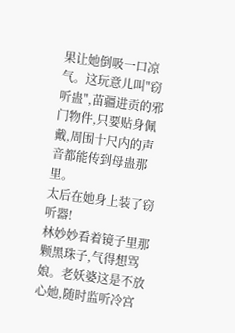果让她倒吸一口凉气。这玩意儿叫"窃听蛊",苗疆进贡的邪门物件,只要贴身佩戴,周围十尺内的声音都能传到母蛊那里。
太后在她身上装了窃听器!
林妙妙看着镜子里那颗黑珠子,气得想骂娘。老妖婆这是不放心她,随时监听冷宫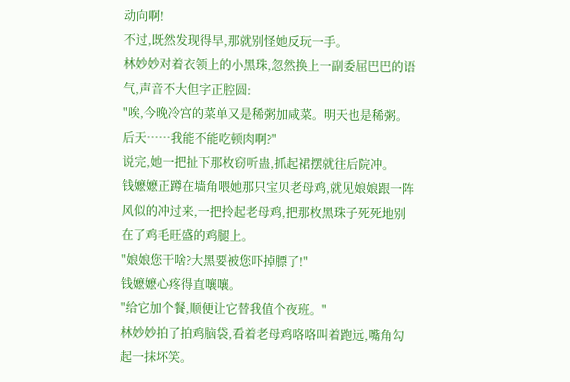动向啊!
不过,既然发现得早,那就别怪她反玩一手。
林妙妙对着衣领上的小黑珠,忽然换上一副委屈巴巴的语气,声音不大但字正腔圆:
"唉,今晚冷宫的菜单又是稀粥加咸菜。明天也是稀粥。后天……我能不能吃顿肉啊?"
说完,她一把扯下那枚窃听蛊,抓起裙摆就往后院冲。
钱嬷嬷正蹲在墙角喂她那只宝贝老母鸡,就见娘娘跟一阵风似的冲过来,一把拎起老母鸡,把那枚黑珠子死死地别在了鸡毛旺盛的鸡腿上。
"娘娘您干啥?大黑要被您吓掉膘了!"
钱嬷嬷心疼得直嚷嚷。
"给它加个餐,顺便让它替我值个夜班。"
林妙妙拍了拍鸡脑袋,看着老母鸡咯咯叫着跑远,嘴角勾起一抹坏笑。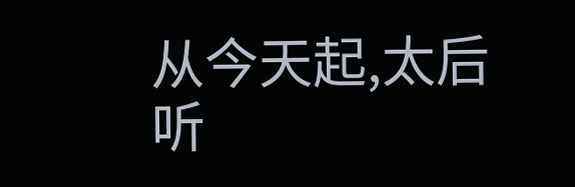从今天起,太后听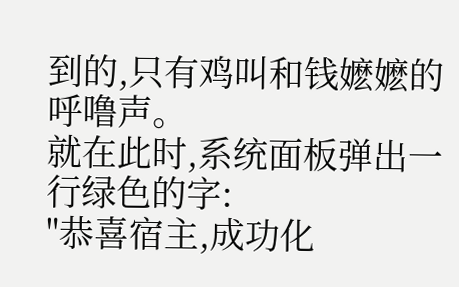到的,只有鸡叫和钱嬷嬷的呼噜声。
就在此时,系统面板弹出一行绿色的字:
"恭喜宿主,成功化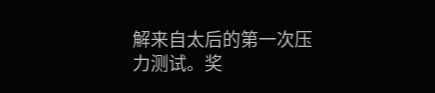解来自太后的第一次压力测试。奖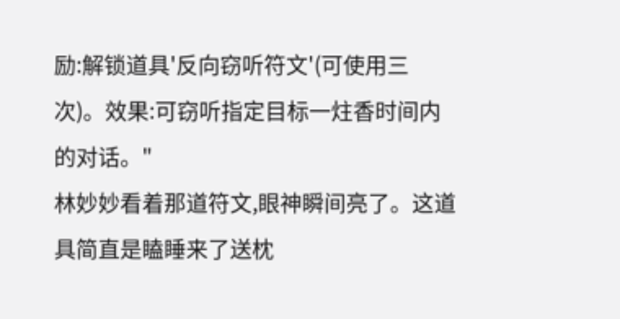励:解锁道具'反向窃听符文'(可使用三次)。效果:可窃听指定目标一炷香时间内的对话。"
林妙妙看着那道符文,眼神瞬间亮了。这道具简直是瞌睡来了送枕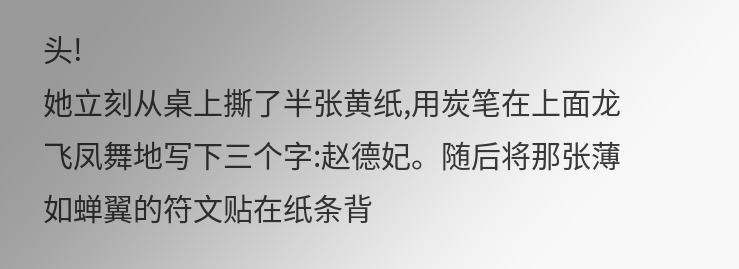头!
她立刻从桌上撕了半张黄纸,用炭笔在上面龙飞凤舞地写下三个字:赵德妃。随后将那张薄如蝉翼的符文贴在纸条背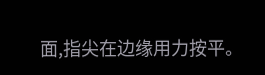面,指尖在边缘用力按平。